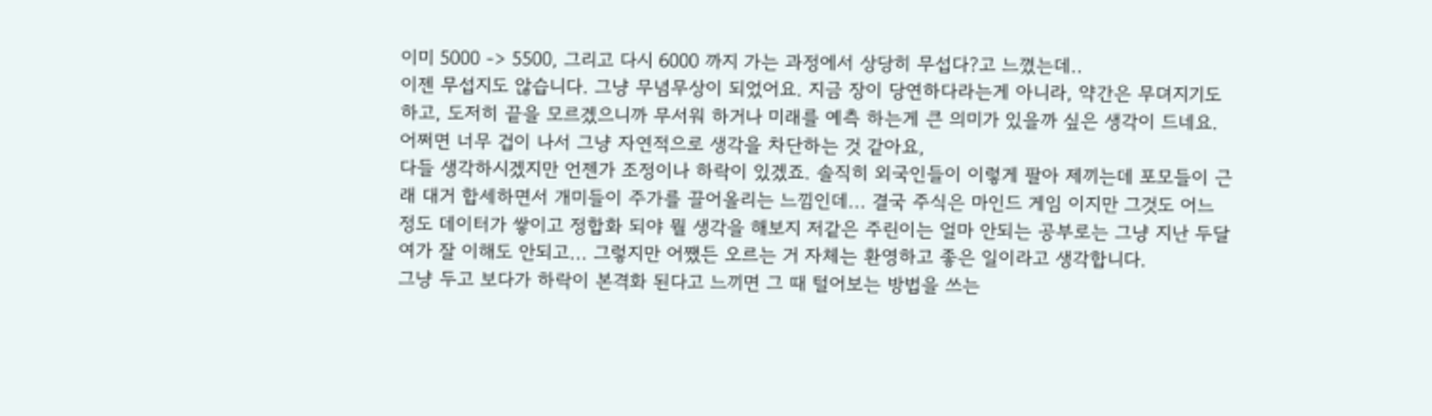이미 5000 -> 5500, 그리고 다시 6000 까지 가는 과정에서 상당히 무섭다?고 느꼈는데..
이젠 무섭지도 않습니다. 그냥 무념무상이 되었어요. 지금 장이 당연하다라는게 아니라, 약간은 무뎌지기도 하고, 도저히 끝을 모르겠으니까 무서워 하거나 미래를 예측 하는게 큰 의미가 있을까 싶은 생각이 드네요. 어쩌면 너무 겁이 나서 그냥 자연적으로 생각을 차단하는 것 같아요,
다들 생각하시겠지만 언젠가 조정이나 하락이 있겠죠. 솔직히 외국인들이 이렇게 팔아 제끼는데 포모들이 근래 대거 합세하면서 개미들이 주가를 끌어올리는 느낌인데... 결국 주식은 마인드 게임 이지만 그것도 어느 정도 데이터가 쌓이고 정합화 되야 뭘 생각을 해보지 저같은 주린이는 얼마 안되는 공부로는 그냥 지난 두달여가 잘 이해도 안되고... 그렇지만 어쨌든 오르는 거 자체는 환영하고 좋은 일이라고 생각합니다.
그냥 두고 보다가 하락이 본격화 된다고 느끼면 그 때 털어보는 방법을 쓰는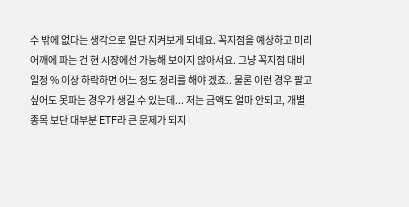수 밖에 없다는 생각으로 일단 지켜보게 되네요. 꼭지점을 예상하고 미리 어깨에 파는 건 현 시장에선 가능해 보이지 않아서요. 그냥 꼭지점 대비 일정 % 이상 하락하면 어느 정도 정리를 해야 겠죠.. 물론 이런 경우 팔고 싶어도 못파는 경우가 생길 수 있는데... 저는 금액도 얼마 안되고, 개별 종목 보단 대부분 ETF라 큰 문제가 되지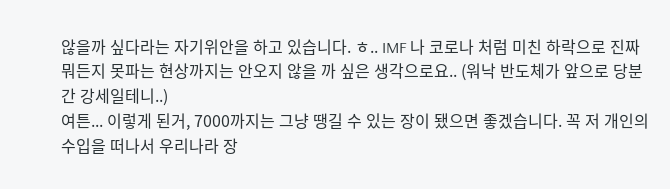않을까 싶다라는 자기위안을 하고 있습니다. ㅎ.. IMF 나 코로나 처럼 미친 하락으로 진짜 뭐든지 못파는 현상까지는 안오지 않을 까 싶은 생각으로요.. (워낙 반도체가 앞으로 당분간 강세일테니..)
여튼... 이렇게 된거, 7000까지는 그냥 땡길 수 있는 장이 됐으면 좋겠습니다. 꼭 저 개인의 수입을 떠나서 우리나라 장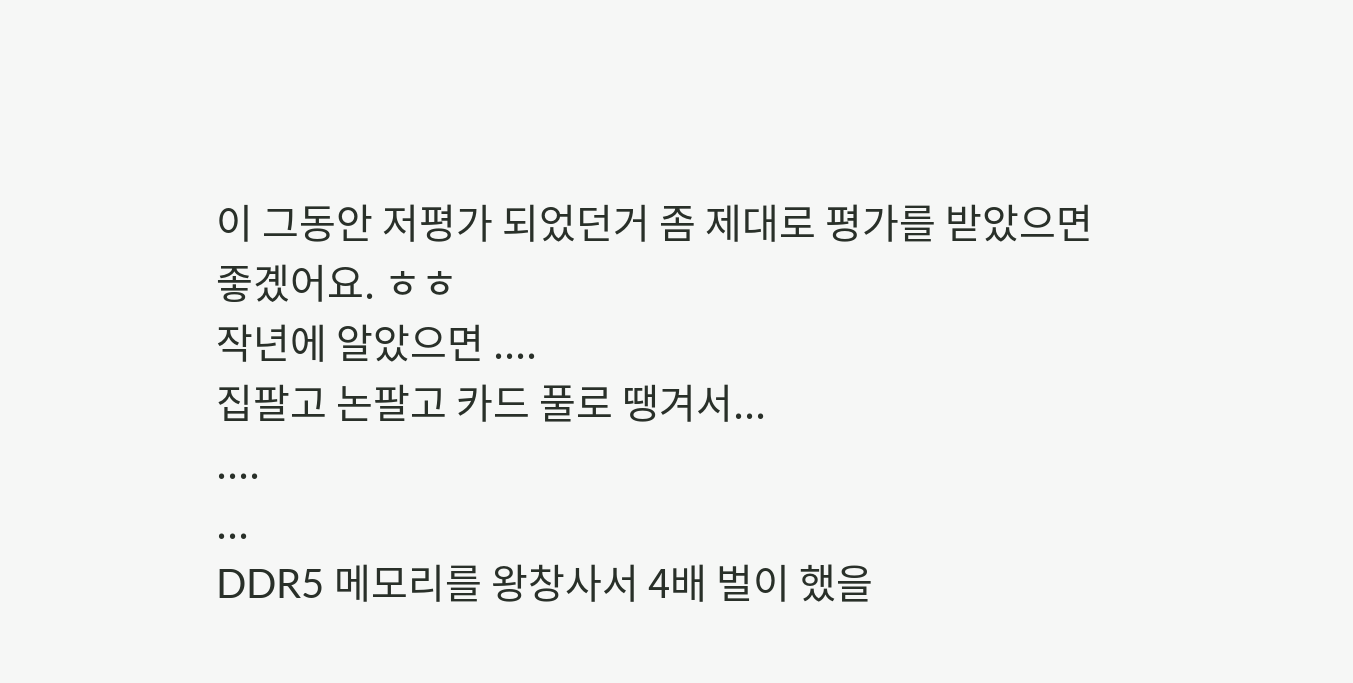이 그동안 저평가 되었던거 좀 제대로 평가를 받았으면 좋곘어요. ㅎㅎ
작년에 알았으면 ....
집팔고 논팔고 카드 풀로 땡겨서...
....
...
DDR5 메모리를 왕창사서 4배 벌이 했을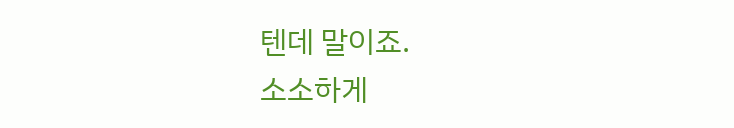텐데 말이죠.
소소하게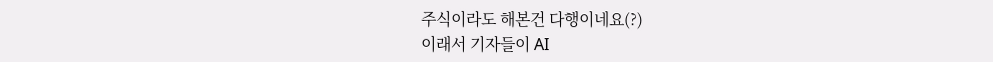주식이라도 해본건 다행이네요(?)
이래서 기자들이 AI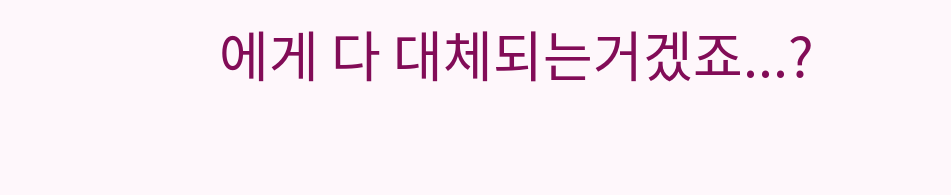에게 다 대체되는거겠죠...?